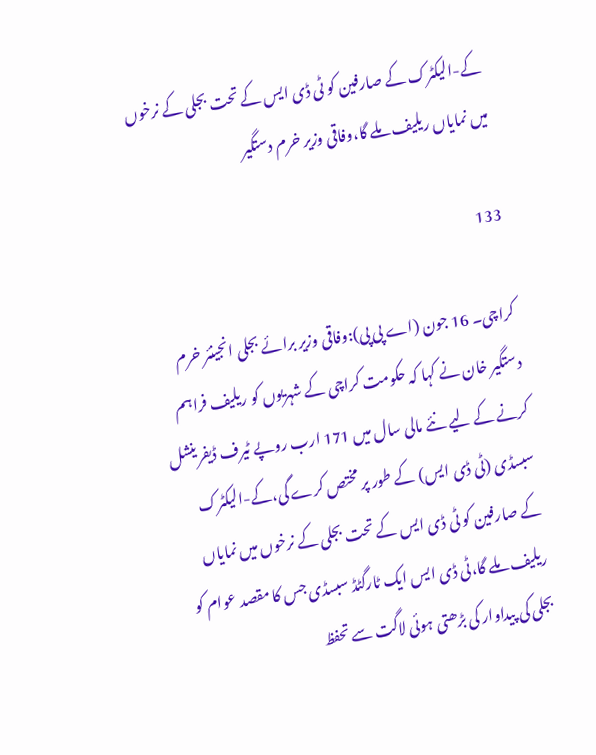کے-الیکٹرک کے صارفین کو ٹی ڈی ایس کے تحت بجلی کے نرخوں میں نمایاں ریلیف ملے گا،وفاقی وزیر خرم دستگیر

133

کراچی۔ 16 جون (اے پی پی):وفاقی وزیر برائے بجلی انجینئر خرم دستگیر خان نے کہا کہ حکومت کراچی کے شہریوں کو ریلیف فراہم کرنے کے لیے نئے مالی سال میں 171 ارب روپے ٹیرف ڈیفرینشل سبسڈی (ٹی ڈی ایس) کے طور پر مختص کرے گی،کے-الیکٹرک کے صارفین کو ٹی ڈی ایس کے تحت بجلی کے نرخوں میں نمایاں ریلیف ملے گا،ٹی ڈی ایس ایک ٹارگٹڈ سبسڈی جس کا مقصد عوام کو بجلی کی پیداوار کی بڑھتی ہوئی لاگت سے تحفظ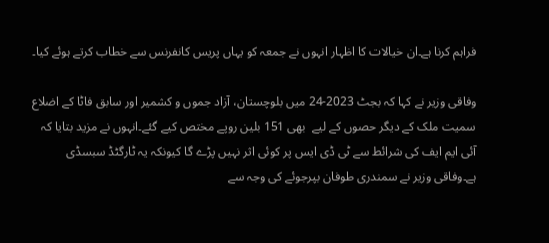فراہم کرنا ہے۔ان خیالات کا اظہار انہوں نے جمعہ کو یہاں پریس کانفرنس سے خطاب کرتے ہوئے کیا۔

وفاقی وزیر نے کہا کہ بجٹ 2023-24 میں بلوچستان، آزاد جموں و کشمیر اور سابق فاٹا کے اضلاع سمیت ملک کے دیگر حصوں کے لیے  بھی 151 بلین روپے مختص کیے گئے۔انہوں نے مزید بتایا کہ آئی ایم ایف کی شرائط سے ٹی ڈی ایس پر کوئی اثر نہیں پڑے گا کیونکہ یہ ٹارگٹڈ سبسڈی ہے۔وفاقی وزیر نے سمندری طوفان بپرجوئے کی وجہ سے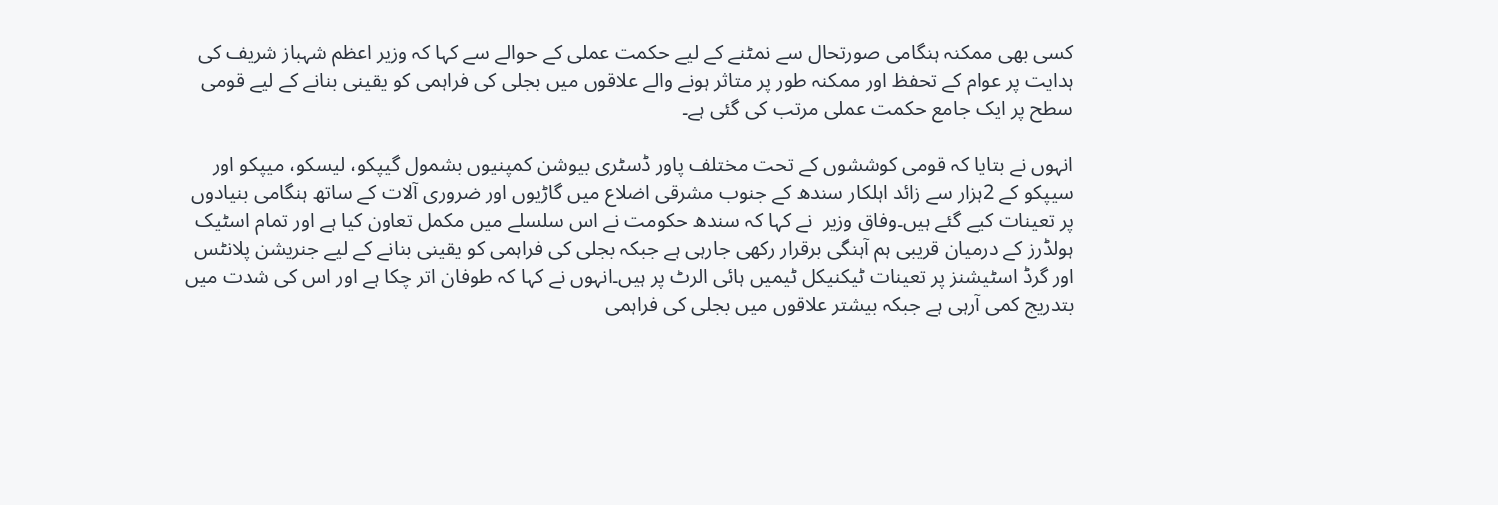کسی بھی ممکنہ ہنگامی صورتحال سے نمٹنے کے لیے حکمت عملی کے حوالے سے کہا کہ وزیر اعظم شہباز شریف کی ہدایت پر عوام کے تحفظ اور ممکنہ طور پر متاثر ہونے والے علاقوں میں بجلی کی فراہمی کو یقینی بنانے کے لیے قومی سطح پر ایک جامع حکمت عملی مرتب کی گئی ہے۔

انہوں نے بتایا کہ قومی کوششوں کے تحت مختلف پاور ڈسٹری بیوشن کمپنیوں بشمول گیپکو، لیسکو، میپکو اور سیپکو کے 2ہزار سے زائد اہلکار سندھ کے جنوب مشرقی اضلاع میں گاڑیوں اور ضروری آلات کے ساتھ ہنگامی بنیادوں پر تعینات کیے گئے ہیں۔وفاق وزیر  نے کہا کہ سندھ حکومت نے اس سلسلے میں مکمل تعاون کیا ہے اور تمام اسٹیک ہولڈرز کے درمیان قریبی ہم آہنگی برقرار رکھی جارہی ہے جبکہ بجلی کی فراہمی کو یقینی بنانے کے لیے جنریشن پلانٹس اور گرڈ اسٹیشنز پر تعینات ٹیکنیکل ٹیمیں ہائی الرٹ پر ہیں۔انہوں نے کہا کہ طوفان اتر چکا ہے اور اس کی شدت میں بتدریج کمی آرہی ہے جبکہ بیشتر علاقوں میں بجلی کی فراہمی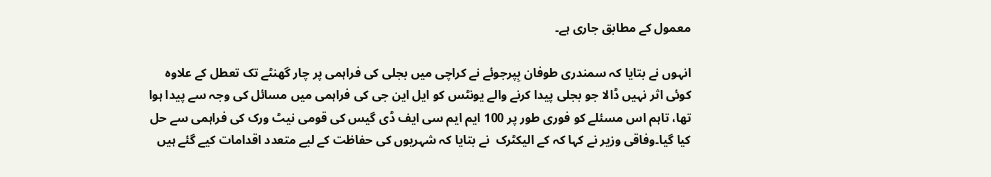معمول کے مطابق جاری ہے۔

انہوں نے بتایا کہ سمندری طوفان بِپرجوئے نے کراچی میں بجلی کی فراہمی پر چار گھنٹے تک تعطل کے علاوہ کوئی اثر نہیں ڈالا جو بجلی پیدا کرنے والے یونٹس کو ایل این جی کی فراہمی میں مسائل کی وجہ سے پیدا ہوا تھا، تاہم اس مسئلے کو فوری طور پر 100 ایم ایم سی ایف ڈی گیس کی قومی نیٹ ورک کی فراہمی سے حل کیا گیا۔وفاقی وزیر نے کہا کہ کے الیکٹرک  نے بتایا کہ شہریوں کی حفاظت کے لیے متعدد اقدامات کیے گئے ہیں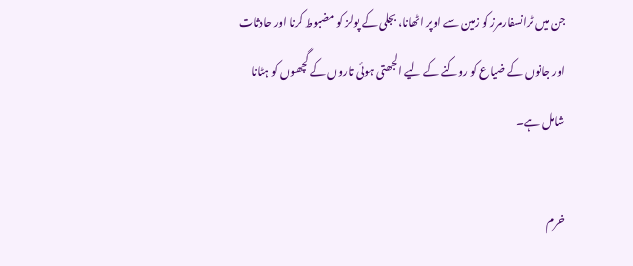جن میں ٹرانسفارمرز کو زمین سے اوپر اٹھانا، بجلی کے پولز کو مضبوط کرنا اور حادثات اور جانوں کے ضیاع کو روکنے کے لیے الجھتی ہوئی تاروں کے گچھوں کو ہٹانا شامل ہے۔

خرم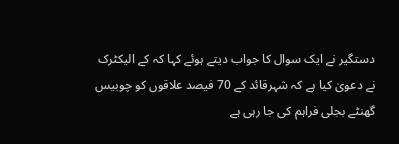دستگیر نے ایک سوال کا جواب دیتے ہوئے کہا کہ کے الیکٹرک نے دعویٰ کیا ہے کہ شہرقائد کے 70 فیصد علاقوں کو چوبیس گھنٹے بجلی فراہم کی جا رہی ہے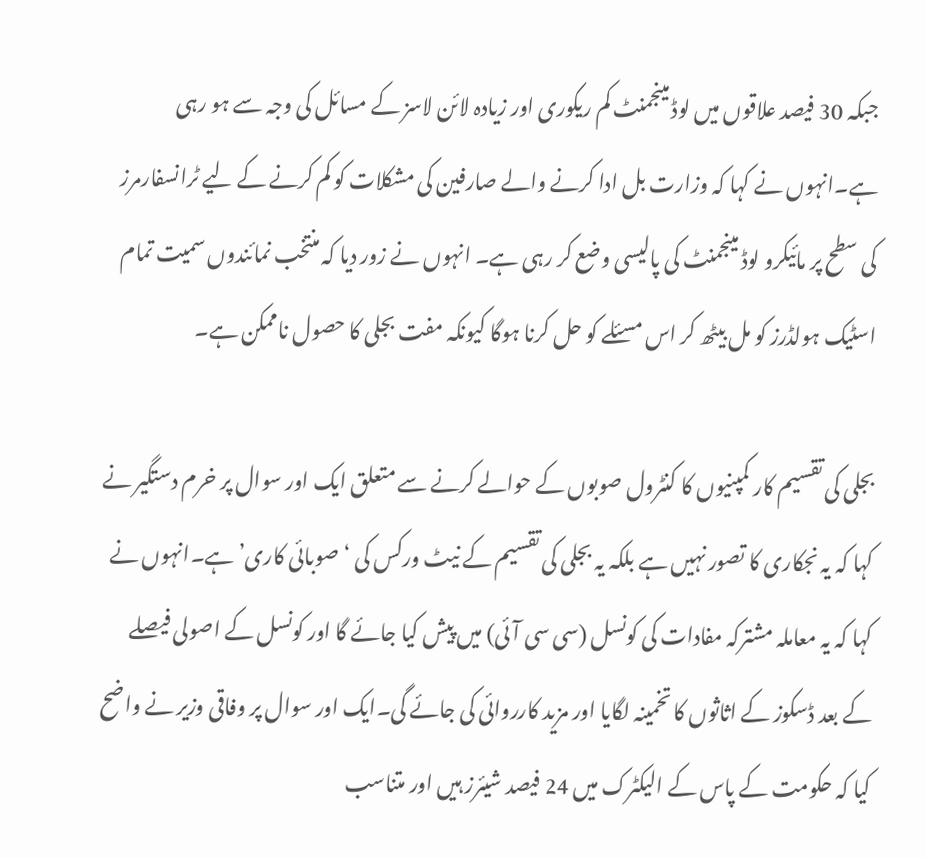جبکہ 30 فیصد علاقوں میں لوڈ مینجمنٹ کم ریکوری اور زیادہ لائن لاسز کے مسائل کی وجہ سے ہو رہی ہے۔انہوں نے کہا کہ وزارت بل ادا کرنے والے صارفین کی مشکلات کو کم کرنے کے لیے ٹرانسفارمرز کی سطح پر مائیکرو لوڈ مینجمنٹ کی پالیسی وضع کر رہی ہے۔ انہوں نے زور دیا کہ منتخب نمائندوں سمیت تمام اسٹیک ہولڈرز کو مل بیٹھ کر اس مسئلے کو حل کرنا ہوگا کیونکہ مفت بجلی کا حصول ناممکن ہے۔

بجلی کی تقسیم کار کمپنیوں کا کنٹرول صوبوں کے حوالے کرنے سے متعلق ایک اور سوال پر خرم دستگیر نے کہا کہ یہ نجکاری کا تصور نہیں ہے بلکہ یہ بجلی کی تقسیم کے نیٹ ورکس کی ‘صوبائی کاری’ ہے۔انہوں نے کہا کہ یہ معاملہ مشترکہ مفادات کی کونسل (سی سی آئی) میں پیش کیا جائے گا اور کونسل کے اصولی فیصلے کے بعد ڈسکوز کے اثاثوں کا تخمینہ لگایا اور مزید کارروائی کی جائے گی۔ایک اور سوال پر وفاقی وزیر نے واضح کیا کہ حکومت کے پاس کے الیکٹرک میں 24 فیصد شیئرز ہیں اور متناسب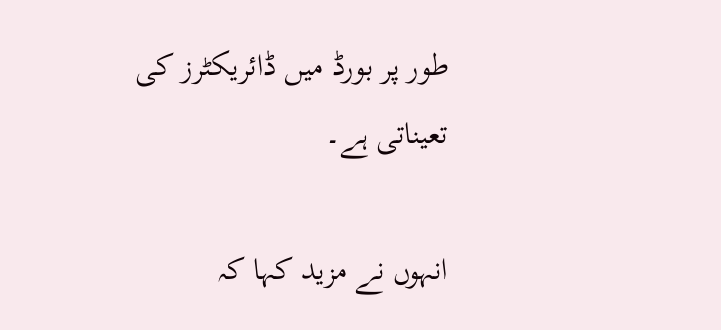طور پر بورڈ میں ڈائریکٹرز کی تعیناتی ہے۔

انہوں نے مزید کہا کہ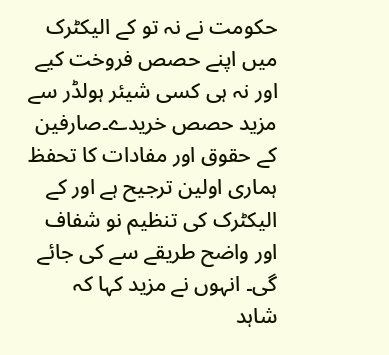حکومت نے نہ تو کے الیکٹرک میں اپنے حصص فروخت کیے اور نہ ہی کسی شیئر ہولڈر سے مزید حصص خریدے۔صارفین کے حقوق اور مفادات کا تحفظ ہماری اولین ترجیح ہے اور کے الیکٹرک کی تنظیم نو شفاف اور واضح طریقے سے کی جائے گی۔ انہوں نے مزید کہا کہ شاہد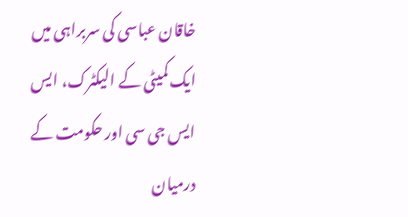خاقان عباسی کی سربراہی میں ایک کمیٹی کے الیکٹرک، ایس ایس جی سی اور حکومت کے درمیان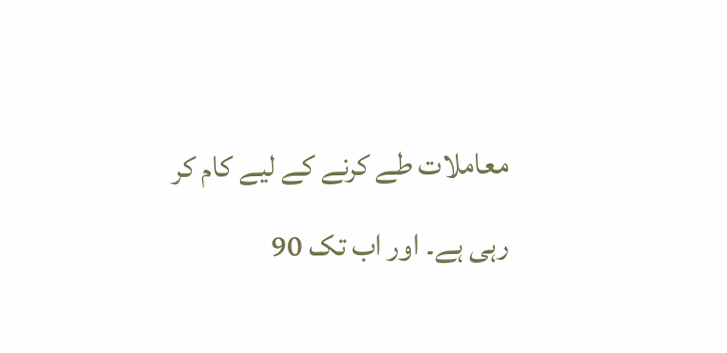معاملات طے کرنے کے لیے کام کر رہی ہے۔ اور اب تک 90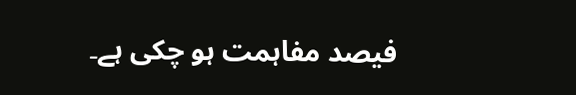فیصد مفاہمت ہو چکی ہے۔